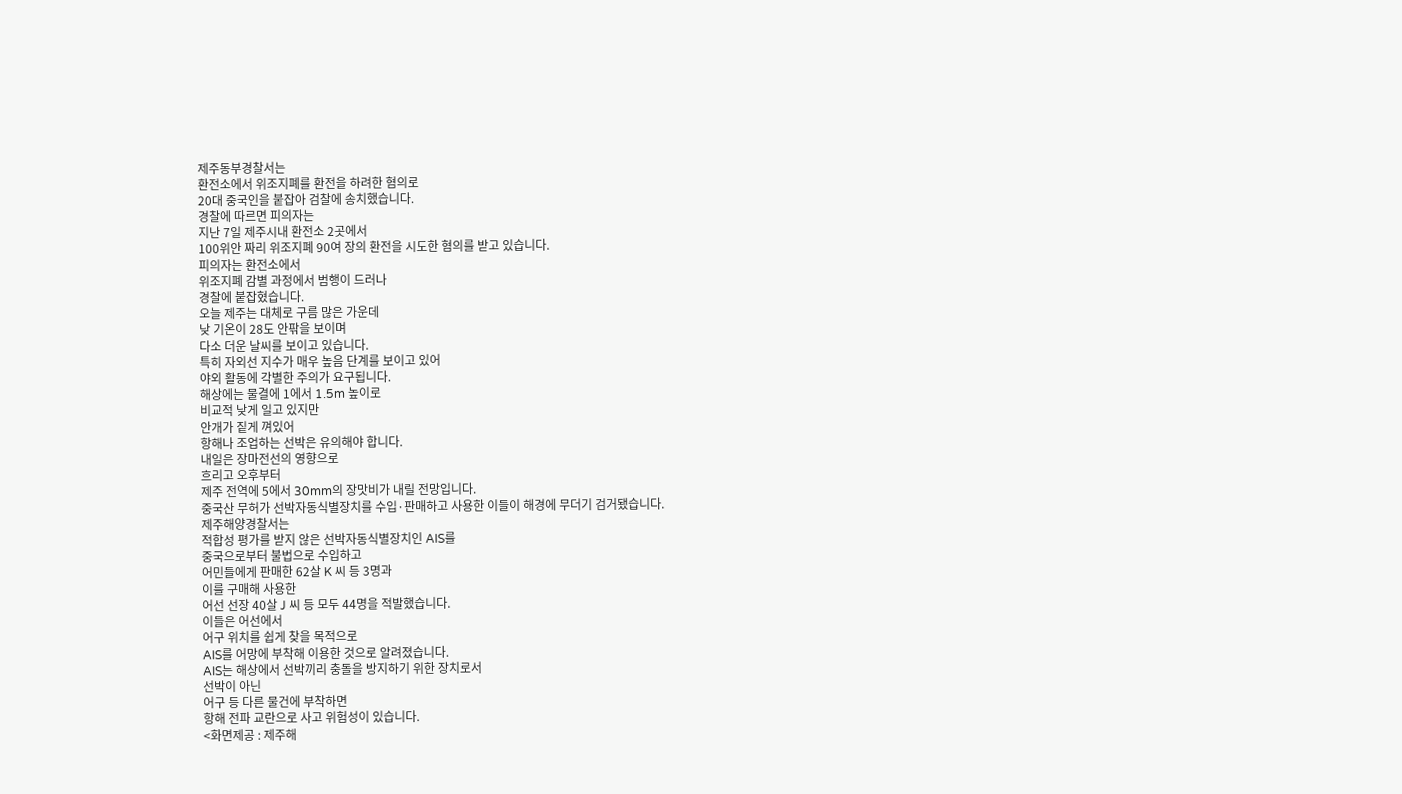제주동부경찰서는
환전소에서 위조지폐를 환전을 하려한 혐의로
20대 중국인을 붙잡아 검찰에 송치했습니다.
경찰에 따르면 피의자는
지난 7일 제주시내 환전소 2곳에서
100위안 짜리 위조지폐 90여 장의 환전을 시도한 혐의를 받고 있습니다.
피의자는 환전소에서
위조지폐 감별 과정에서 범행이 드러나
경찰에 붙잡혔습니다.
오늘 제주는 대체로 구름 많은 가운데
낮 기온이 28도 안팎을 보이며
다소 더운 날씨를 보이고 있습니다.
특히 자외선 지수가 매우 높음 단계를 보이고 있어
야외 활동에 각별한 주의가 요구됩니다.
해상에는 물결에 1에서 1.5m 높이로
비교적 낮게 일고 있지만
안개가 짙게 껴있어
항해나 조업하는 선박은 유의해야 합니다.
내일은 장마전선의 영향으로
흐리고 오후부터
제주 전역에 5에서 30mm의 장맛비가 내릴 전망입니다.
중국산 무허가 선박자동식별장치를 수입·판매하고 사용한 이들이 해경에 무더기 검거됐습니다.
제주해양경찰서는
적합성 평가를 받지 않은 선박자동식별장치인 AIS를
중국으로부터 불법으로 수입하고
어민들에게 판매한 62살 K 씨 등 3명과
이를 구매해 사용한
어선 선장 40살 J 씨 등 모두 44명을 적발했습니다.
이들은 어선에서
어구 위치를 쉽게 찾을 목적으로
AIS를 어망에 부착해 이용한 것으로 알려졌습니다.
AIS는 해상에서 선박끼리 충돌을 방지하기 위한 장치로서
선박이 아닌
어구 등 다른 물건에 부착하면
항해 전파 교란으로 사고 위험성이 있습니다.
<화면제공 : 제주해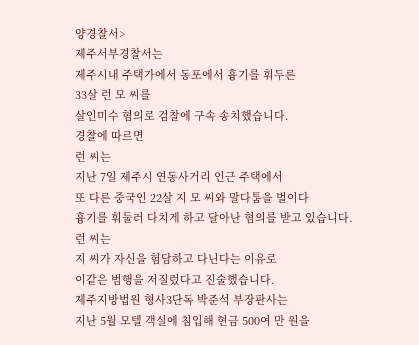양경찰서>
제주서부경찰서는
제주시내 주택가에서 동포에서 흉기를 휘두른
33살 런 모 씨를
살인미수 혐의로 검찰에 구속 송치했습니다.
경찰에 따르면
런 씨는
지난 7일 제주시 연동사거리 인근 주택에서
또 다른 중국인 22살 지 모 씨와 말다툼을 벌이다
흉기를 휘둘러 다치게 하고 달아난 혐의를 받고 있습니다.
런 씨는
지 씨가 자신을 험담하고 다닌다는 이유로
이같은 범행을 저질렀다고 진술했습니다.
제주지방법원 형사3단독 박준석 부장판사는
지난 5월 모텔 객실에 침입해 현금 500여 만 원을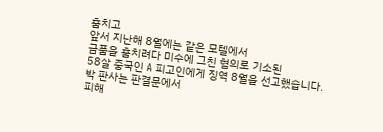훔치고
앞서 지난해 8월에는 같은 모텔에서
금품을 훔치려다 미수에 그친 혐의로 기소된
58살 중국인 A 피고인에게 징역 8월을 선고했습니다.
박 판사는 판결문에서
피해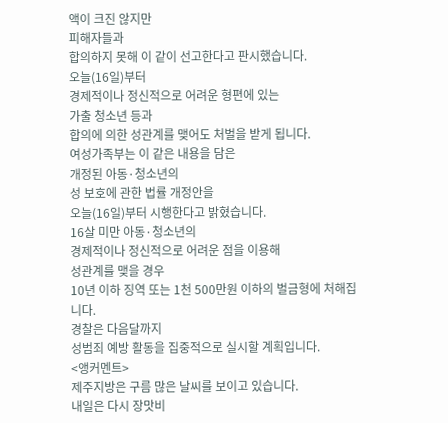액이 크진 않지만
피해자들과
합의하지 못해 이 같이 선고한다고 판시했습니다.
오늘(16일)부터
경제적이나 정신적으로 어려운 형편에 있는
가출 청소년 등과
합의에 의한 성관계를 맺어도 처벌을 받게 됩니다.
여성가족부는 이 같은 내용을 담은
개정된 아동·청소년의
성 보호에 관한 법률 개정안을
오늘(16일)부터 시행한다고 밝혔습니다.
16살 미만 아동·청소년의
경제적이나 정신적으로 어려운 점을 이용해
성관계를 맺을 경우
10년 이하 징역 또는 1천 500만원 이하의 벌금형에 처해집니다.
경찰은 다음달까지
성범죄 예방 활동을 집중적으로 실시할 계획입니다.
<앵커멘트>
제주지방은 구름 많은 날씨를 보이고 있습니다.
내일은 다시 장맛비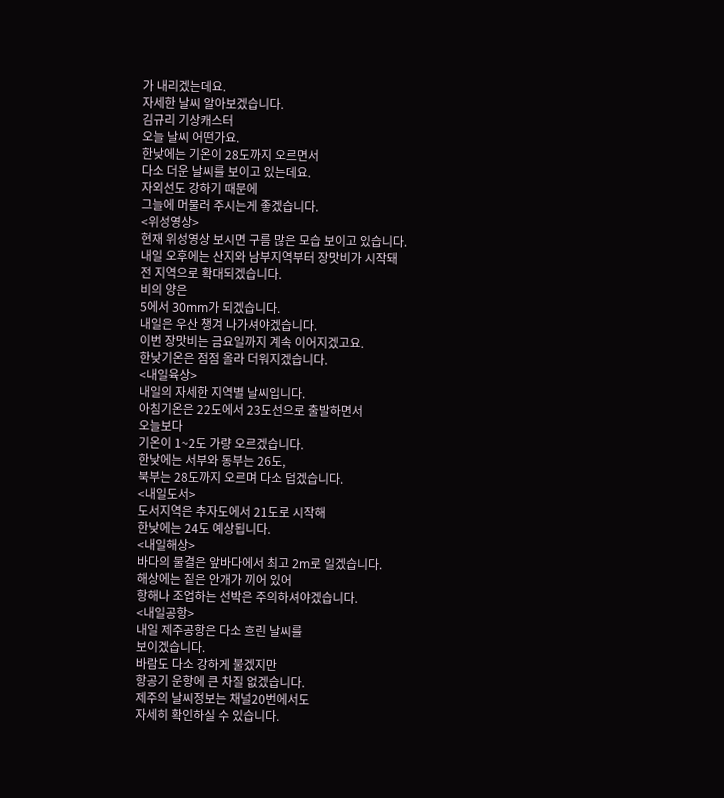가 내리겠는데요.
자세한 날씨 알아보겠습니다.
김규리 기상캐스터
오늘 날씨 어떤가요.
한낮에는 기온이 28도까지 오르면서
다소 더운 날씨를 보이고 있는데요.
자외선도 강하기 때문에
그늘에 머물러 주시는게 좋겠습니다.
<위성영상>
현재 위성영상 보시면 구름 많은 모습 보이고 있습니다.
내일 오후에는 산지와 남부지역부터 장맛비가 시작돼
전 지역으로 확대되겠습니다.
비의 양은
5에서 30mm가 되겠습니다.
내일은 우산 챙겨 나가셔야겠습니다.
이번 장맛비는 금요일까지 계속 이어지겠고요.
한낮기온은 점점 올라 더워지겠습니다.
<내일육상>
내일의 자세한 지역별 날씨입니다.
아침기온은 22도에서 23도선으로 출발하면서
오늘보다
기온이 1~2도 가량 오르겠습니다.
한낮에는 서부와 동부는 26도,
북부는 28도까지 오르며 다소 덥겠습니다.
<내일도서>
도서지역은 추자도에서 21도로 시작해
한낮에는 24도 예상됩니다.
<내일해상>
바다의 물결은 앞바다에서 최고 2m로 일겠습니다.
해상에는 짙은 안개가 끼어 있어
항해나 조업하는 선박은 주의하셔야겠습니다.
<내일공항>
내일 제주공항은 다소 흐린 날씨를
보이겠습니다.
바람도 다소 강하게 불겠지만
항공기 운항에 큰 차질 없겠습니다.
제주의 날씨정보는 채널20번에서도
자세히 확인하실 수 있습니다.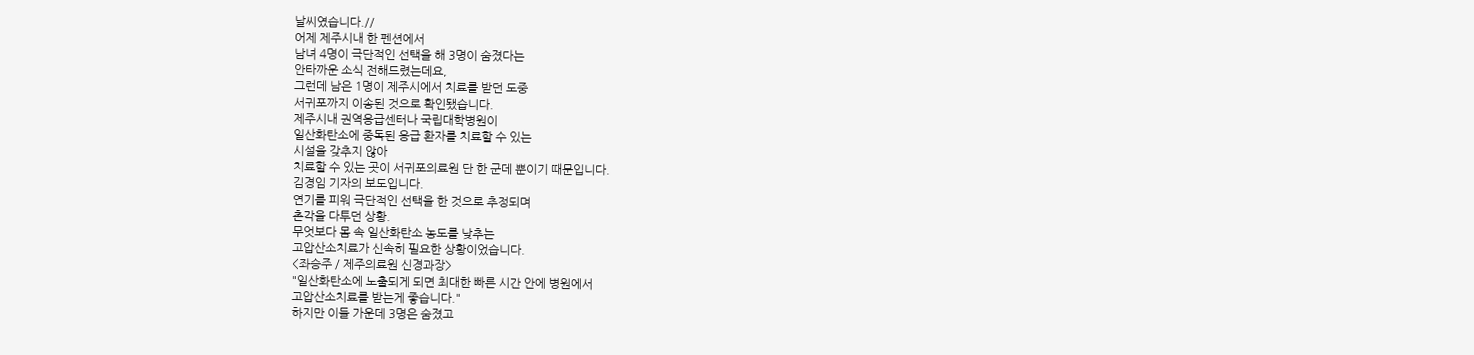날씨였습니다.//
어제 제주시내 한 펜션에서
남녀 4명이 극단적인 선택을 해 3명이 숨졌다는
안타까운 소식 전해드렸는데요,
그런데 남은 1명이 제주시에서 치료를 받던 도중
서귀포까지 이송된 것으로 확인됐습니다.
제주시내 권역응급센터나 국립대학병원이
일산화탄소에 중독된 응급 환자를 치료할 수 있는
시설을 갖추지 않아
치료할 수 있는 곳이 서귀포의료원 단 한 군데 뿐이기 때문입니다.
김경임 기자의 보도입니다.
연기를 피워 극단적인 선택을 한 것으로 추정되며
촌각을 다투던 상황.
무엇보다 몸 속 일산화탄소 농도를 낮추는
고압산소치료가 신속히 필요한 상황이었습니다.
<좌승주 / 제주의료원 신경과장>
"일산화탄소에 노출되게 되면 최대한 빠른 시간 안에 병원에서
고압산소치료를 받는게 좋습니다."
하지만 이들 가운데 3명은 숨졌고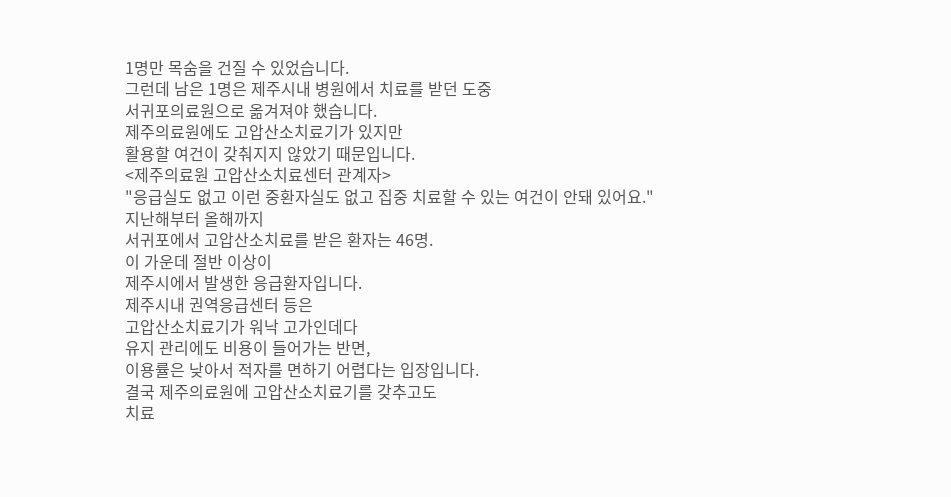1명만 목숨을 건질 수 있었습니다.
그런데 남은 1명은 제주시내 병원에서 치료를 받던 도중
서귀포의료원으로 옮겨져야 했습니다.
제주의료원에도 고압산소치료기가 있지만
활용할 여건이 갖춰지지 않았기 때문입니다.
<제주의료원 고압산소치료센터 관계자>
"응급실도 없고 이런 중환자실도 없고 집중 치료할 수 있는 여건이 안돼 있어요."
지난해부터 올해까지
서귀포에서 고압산소치료를 받은 환자는 46명.
이 가운데 절반 이상이
제주시에서 발생한 응급환자입니다.
제주시내 권역응급센터 등은
고압산소치료기가 워낙 고가인데다
유지 관리에도 비용이 들어가는 반면,
이용률은 낮아서 적자를 면하기 어렵다는 입장입니다.
결국 제주의료원에 고압산소치료기를 갖추고도
치료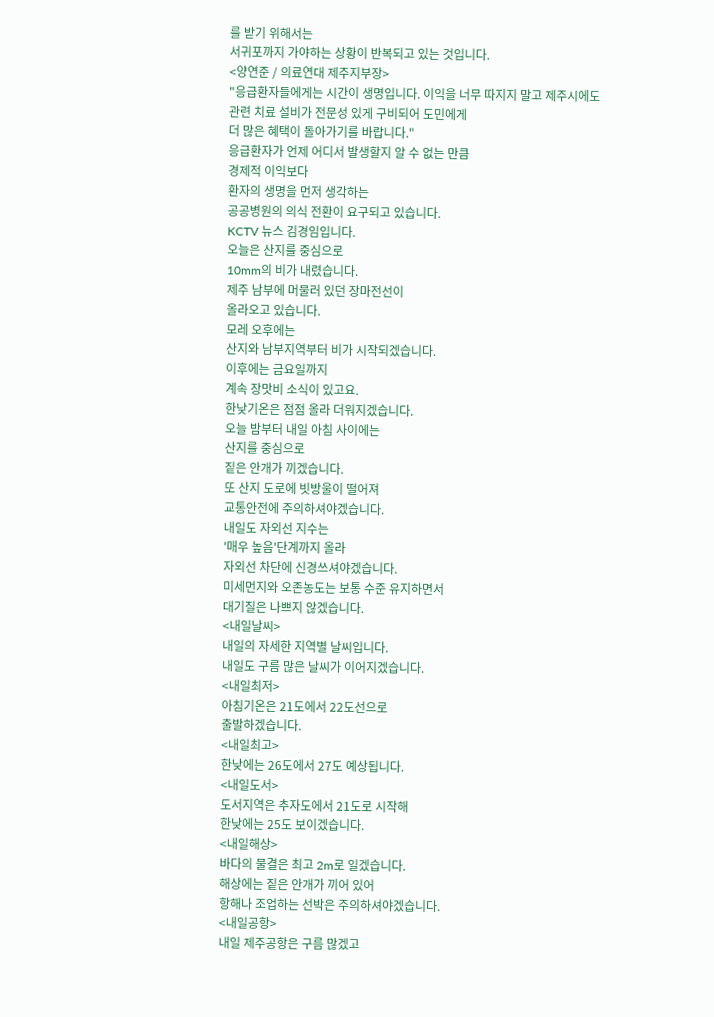를 받기 위해서는
서귀포까지 가야하는 상황이 반복되고 있는 것입니다.
<양연준 / 의료연대 제주지부장>
"응급환자들에게는 시간이 생명입니다. 이익을 너무 따지지 말고 제주시에도
관련 치료 설비가 전문성 있게 구비되어 도민에게
더 많은 혜택이 돌아가기를 바랍니다."
응급환자가 언제 어디서 발생할지 알 수 없는 만큼
경제적 이익보다
환자의 생명을 먼저 생각하는
공공병원의 의식 전환이 요구되고 있습니다.
KCTV 뉴스 김경임입니다.
오늘은 산지를 중심으로
10mm의 비가 내렸습니다.
제주 남부에 머물러 있던 장마전선이
올라오고 있습니다.
모레 오후에는
산지와 남부지역부터 비가 시작되겠습니다.
이후에는 금요일까지
계속 장맛비 소식이 있고요.
한낮기온은 점점 올라 더워지겠습니다.
오늘 밤부터 내일 아침 사이에는
산지를 중심으로
짙은 안개가 끼겠습니다.
또 산지 도로에 빗방울이 떨어져
교통안전에 주의하셔야겠습니다.
내일도 자외선 지수는
'매우 높음'단계까지 올라
자외선 차단에 신경쓰셔야겠습니다.
미세먼지와 오존농도는 보통 수준 유지하면서
대기질은 나쁘지 않겠습니다.
<내일날씨>
내일의 자세한 지역별 날씨입니다.
내일도 구름 많은 날씨가 이어지겠습니다.
<내일최저>
아침기온은 21도에서 22도선으로
출발하겠습니다.
<내일최고>
한낮에는 26도에서 27도 예상됩니다.
<내일도서>
도서지역은 추자도에서 21도로 시작해
한낮에는 25도 보이겠습니다.
<내일해상>
바다의 물결은 최고 2m로 일겠습니다.
해상에는 짙은 안개가 끼어 있어
항해나 조업하는 선박은 주의하셔야겠습니다.
<내일공항>
내일 제주공항은 구름 많겠고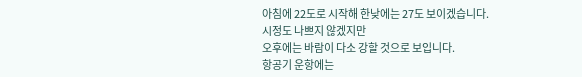아침에 22도로 시작해 한낮에는 27도 보이겠습니다.
시정도 나쁘지 않겠지만
오후에는 바람이 다소 강할 것으로 보입니다.
항공기 운항에는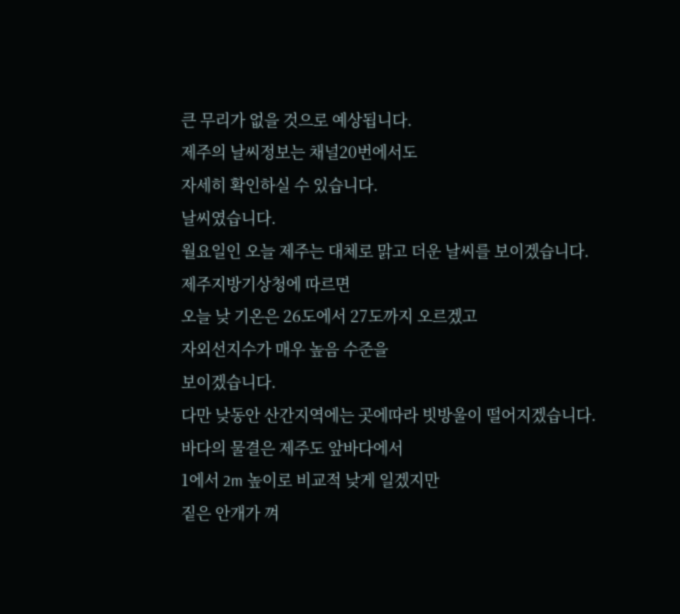큰 무리가 없을 것으로 예상됩니다.
제주의 날씨정보는 채널20번에서도
자세히 확인하실 수 있습니다.
날씨였습니다.
월요일인 오늘 제주는 대체로 맑고 더운 날씨를 보이겠습니다.
제주지방기상청에 따르면
오늘 낮 기온은 26도에서 27도까지 오르겠고
자외선지수가 매우 높음 수준을
보이겠습니다.
다만 낮동안 산간지역에는 곳에따라 빗방울이 떨어지겠습니다.
바다의 물결은 제주도 앞바다에서
1에서 2m 높이로 비교적 낮게 일겠지만
짙은 안개가 껴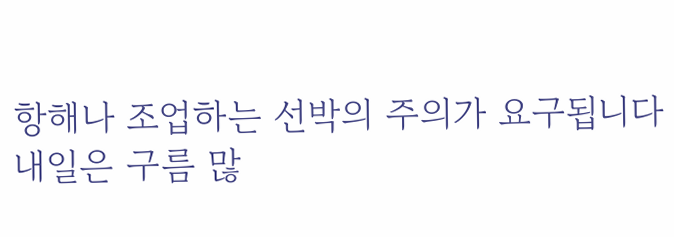항해나 조업하는 선박의 주의가 요구됩니다
내일은 구름 많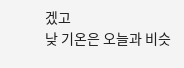겠고
낮 기온은 오늘과 비슷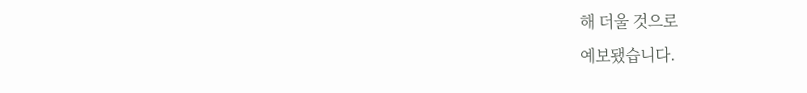해 더울 것으로
예보됐습니다.